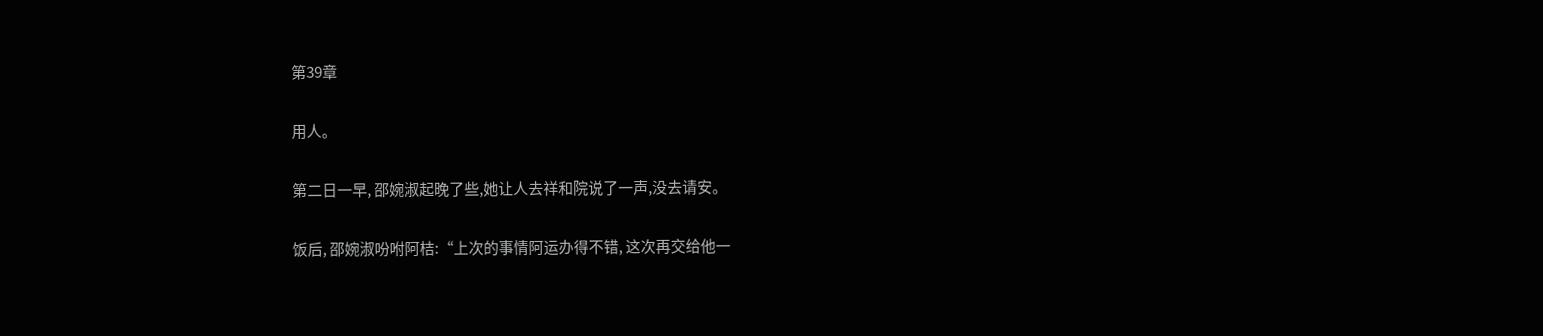第39章

用人。

第二日一早, 邵婉淑起晚了些,她让人去祥和院说了一声,没去请安。

饭后, 邵婉淑吩咐阿桔:“上次的事情阿运办得不错, 这次再交给他一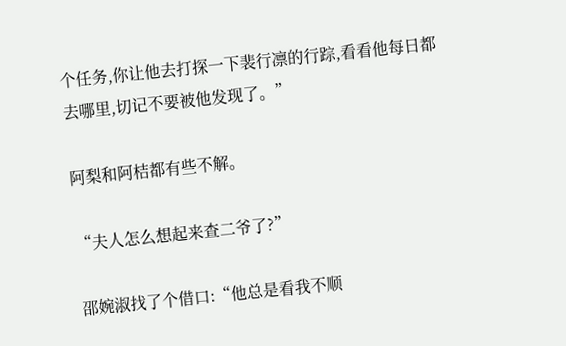个任务,你让他去打探一下裴行凛的行踪,看看他每日都去哪里,切记不要被他发现了。”

阿梨和阿桔都有些不解。

“夫人怎么想起来查二爷了?”

邵婉淑找了个借口:“他总是看我不顺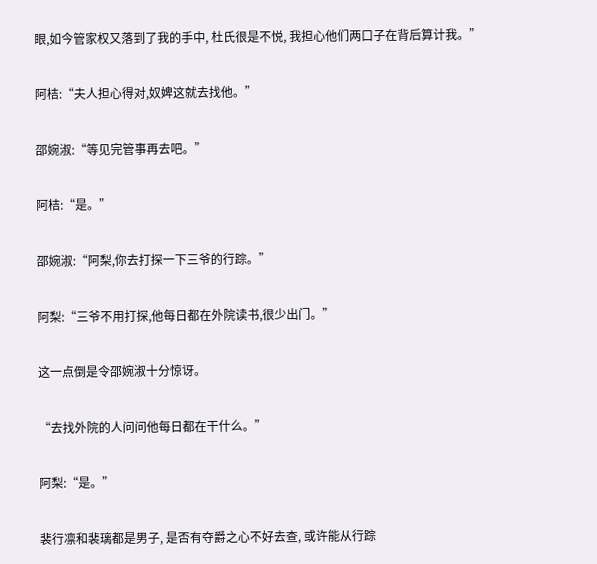眼,如今管家权又落到了我的手中, 杜氏很是不悦, 我担心他们两口子在背后算计我。”

阿桔:“夫人担心得对,奴婢这就去找他。”

邵婉淑:“等见完管事再去吧。”

阿桔:“是。”

邵婉淑:“阿梨,你去打探一下三爷的行踪。”

阿梨:“三爷不用打探,他每日都在外院读书,很少出门。”

这一点倒是令邵婉淑十分惊讶。

“去找外院的人问问他每日都在干什么。”

阿梨:“是。”

裴行凛和裴璃都是男子, 是否有夺爵之心不好去查, 或许能从行踪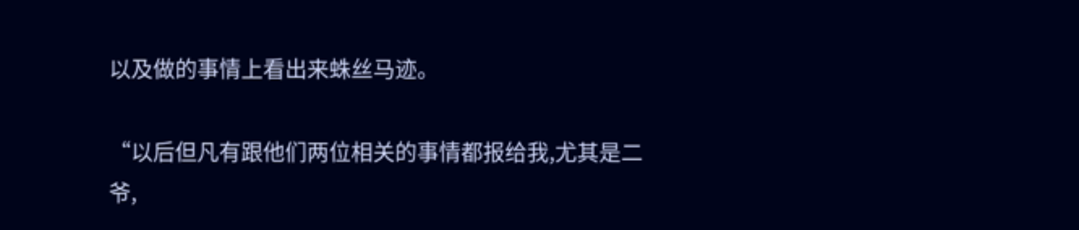以及做的事情上看出来蛛丝马迹。

“以后但凡有跟他们两位相关的事情都报给我,尤其是二爷,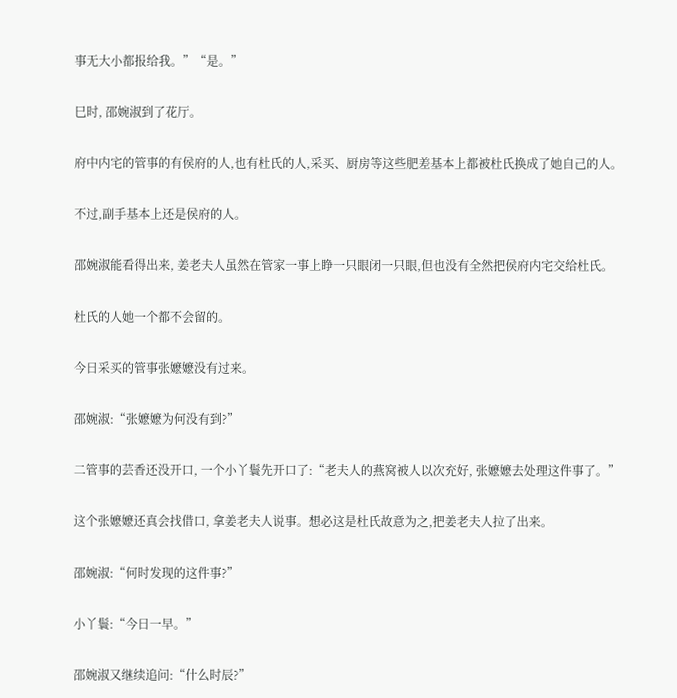事无大小都报给我。”“是。”

巳时, 邵婉淑到了花厅。

府中内宅的管事的有侯府的人,也有杜氏的人,采买、厨房等这些肥差基本上都被杜氏换成了她自己的人。

不过,副手基本上还是侯府的人。

邵婉淑能看得出来, 姜老夫人虽然在管家一事上睁一只眼闭一只眼,但也没有全然把侯府内宅交给杜氏。

杜氏的人她一个都不会留的。

今日采买的管事张嬷嬷没有过来。

邵婉淑:“张嬷嬷为何没有到?”

二管事的芸香还没开口, 一个小丫鬟先开口了:“老夫人的燕窝被人以次充好, 张嬷嬷去处理这件事了。”

这个张嬷嬷还真会找借口, 拿姜老夫人说事。想必这是杜氏故意为之,把姜老夫人拉了出来。

邵婉淑:“何时发现的这件事?”

小丫鬟:“今日一早。”

邵婉淑又继续追问:“什么时辰?”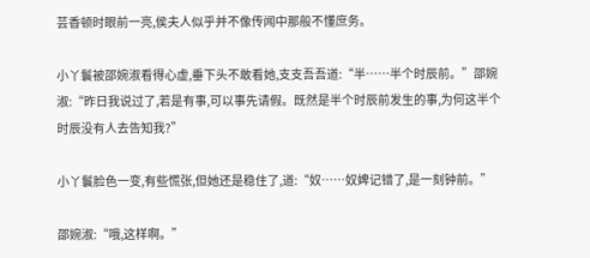芸香顿时眼前一亮,侯夫人似乎并不像传闻中那般不懂庶务。

小丫鬟被邵婉淑看得心虚,垂下头不敢看她,支支吾吾道:“半……半个时辰前。”邵婉淑:“昨日我说过了,若是有事,可以事先请假。既然是半个时辰前发生的事,为何这半个时辰没有人去告知我?”

小丫鬟脸色一变,有些慌张,但她还是稳住了,道:“奴……奴婢记错了,是一刻钟前。”

邵婉淑:“哦,这样啊。”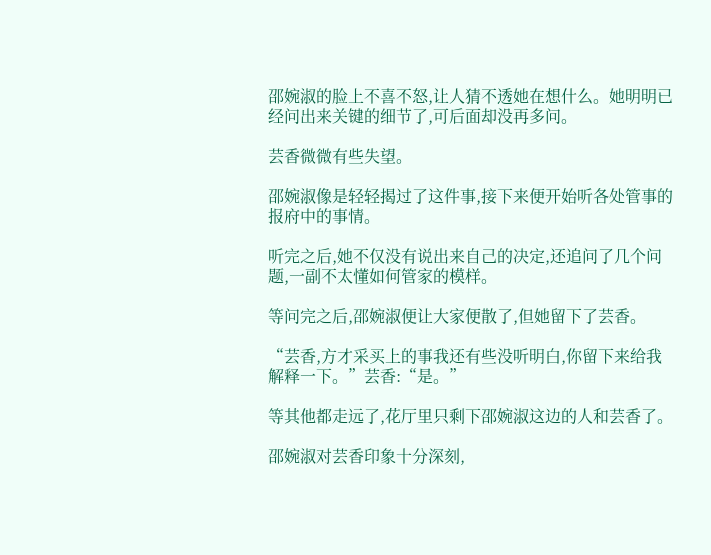邵婉淑的脸上不喜不怒,让人猜不透她在想什么。她明明已经问出来关键的细节了,可后面却没再多问。

芸香微微有些失望。

邵婉淑像是轻轻揭过了这件事,接下来便开始听各处管事的报府中的事情。

听完之后,她不仅没有说出来自己的决定,还追问了几个问题,一副不太懂如何管家的模样。

等问完之后,邵婉淑便让大家便散了,但她留下了芸香。

“芸香,方才采买上的事我还有些没听明白,你留下来给我解释一下。”芸香:“是。”

等其他都走远了,花厅里只剩下邵婉淑这边的人和芸香了。

邵婉淑对芸香印象十分深刻,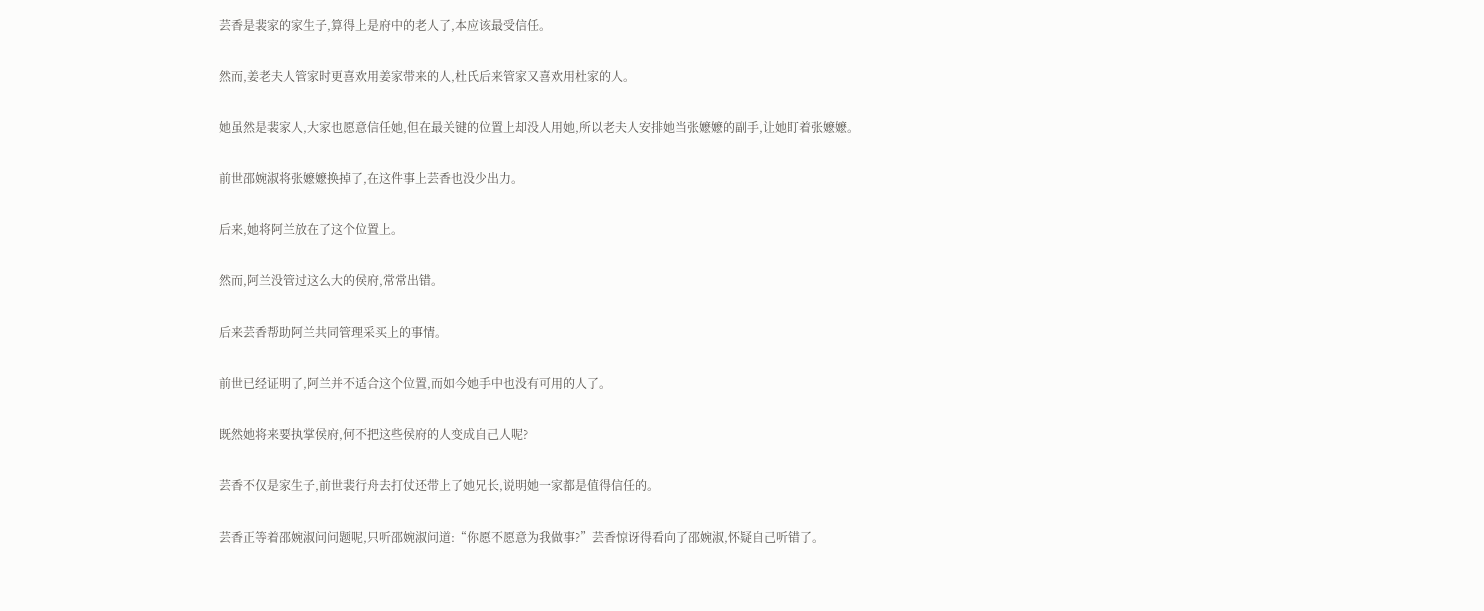芸香是裴家的家生子,算得上是府中的老人了,本应该最受信任。

然而,姜老夫人管家时更喜欢用姜家带来的人,杜氏后来管家又喜欢用杜家的人。

她虽然是裴家人,大家也愿意信任她,但在最关键的位置上却没人用她,所以老夫人安排她当张嬷嬷的副手,让她盯着张嬷嬷。

前世邵婉淑将张嬷嬷换掉了,在这件事上芸香也没少出力。

后来,她将阿兰放在了这个位置上。

然而,阿兰没管过这么大的侯府,常常出错。

后来芸香帮助阿兰共同管理采买上的事情。

前世已经证明了,阿兰并不适合这个位置,而如今她手中也没有可用的人了。

既然她将来要执掌侯府,何不把这些侯府的人变成自己人呢?

芸香不仅是家生子,前世裴行舟去打仗还带上了她兄长,说明她一家都是值得信任的。

芸香正等着邵婉淑问问题呢,只听邵婉淑问道:“你愿不愿意为我做事?”芸香惊讶得看向了邵婉淑,怀疑自己听错了。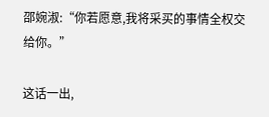邵婉淑:“你若愿意,我将采买的事情全权交给你。”

这话一出,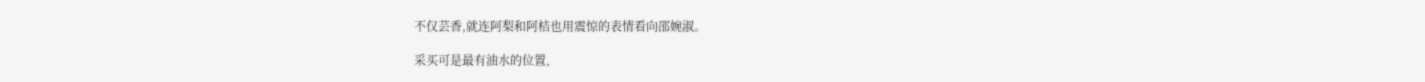不仅芸香,就连阿梨和阿桔也用震惊的表情看向邵婉淑。

采买可是最有油水的位置,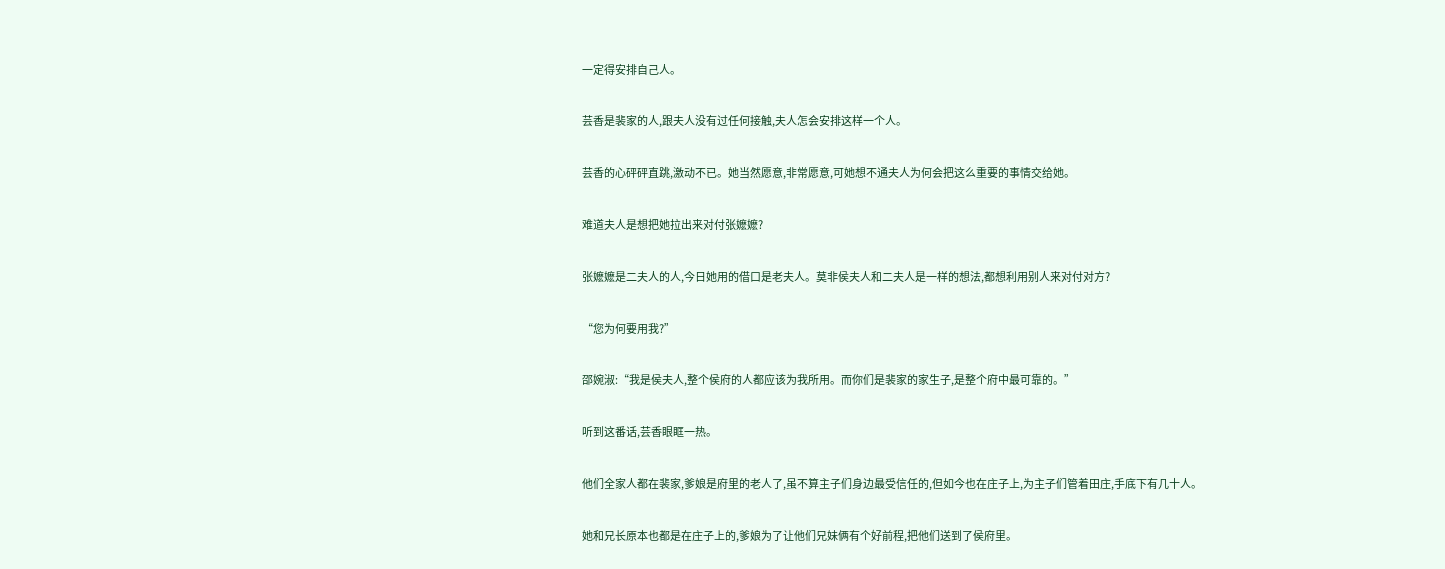一定得安排自己人。

芸香是裴家的人,跟夫人没有过任何接触,夫人怎会安排这样一个人。

芸香的心砰砰直跳,激动不已。她当然愿意,非常愿意,可她想不通夫人为何会把这么重要的事情交给她。

难道夫人是想把她拉出来对付张嬷嬷?

张嬷嬷是二夫人的人,今日她用的借口是老夫人。莫非侯夫人和二夫人是一样的想法,都想利用别人来对付对方?

“您为何要用我?”

邵婉淑:“我是侯夫人,整个侯府的人都应该为我所用。而你们是裴家的家生子,是整个府中最可靠的。”

听到这番话,芸香眼眶一热。

他们全家人都在裴家,爹娘是府里的老人了,虽不算主子们身边最受信任的,但如今也在庄子上,为主子们管着田庄,手底下有几十人。

她和兄长原本也都是在庄子上的,爹娘为了让他们兄妹俩有个好前程,把他们送到了侯府里。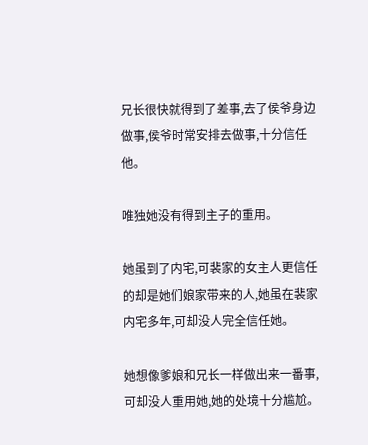兄长很快就得到了差事,去了侯爷身边做事,侯爷时常安排去做事,十分信任他。

唯独她没有得到主子的重用。

她虽到了内宅,可裴家的女主人更信任的却是她们娘家带来的人,她虽在裴家内宅多年,可却没人完全信任她。

她想像爹娘和兄长一样做出来一番事,可却没人重用她,她的处境十分尴尬。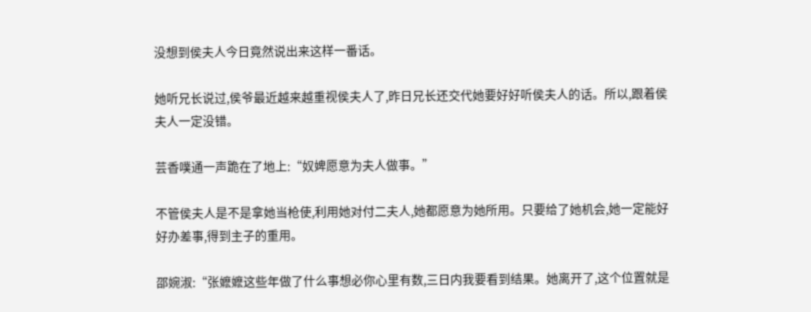没想到侯夫人今日竟然说出来这样一番话。

她听兄长说过,侯爷最近越来越重视侯夫人了,昨日兄长还交代她要好好听侯夫人的话。所以,跟着侯夫人一定没错。

芸香噗通一声跪在了地上:“奴婢愿意为夫人做事。”

不管侯夫人是不是拿她当枪使,利用她对付二夫人,她都愿意为她所用。只要给了她机会,她一定能好好办差事,得到主子的重用。

邵婉淑:“张嬷嬷这些年做了什么事想必你心里有数,三日内我要看到结果。她离开了,这个位置就是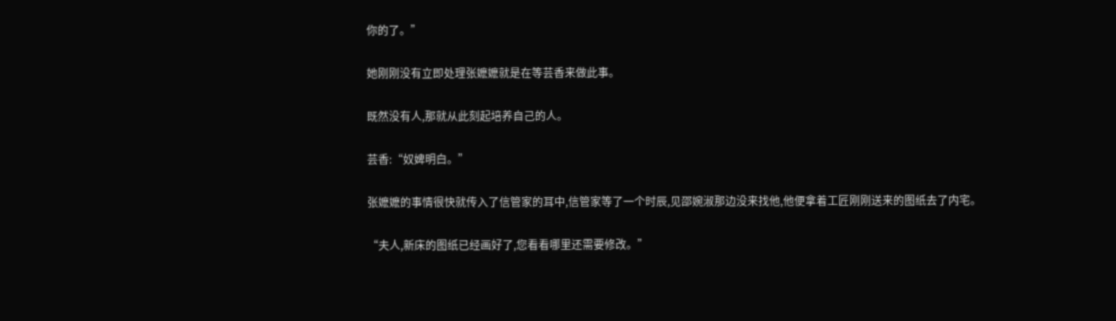你的了。”

她刚刚没有立即处理张嬷嬷就是在等芸香来做此事。

既然没有人,那就从此刻起培养自己的人。

芸香:“奴婢明白。”

张嬷嬷的事情很快就传入了信管家的耳中,信管家等了一个时辰,见邵婉淑那边没来找他,他便拿着工匠刚刚送来的图纸去了内宅。

“夫人,新床的图纸已经画好了,您看看哪里还需要修改。”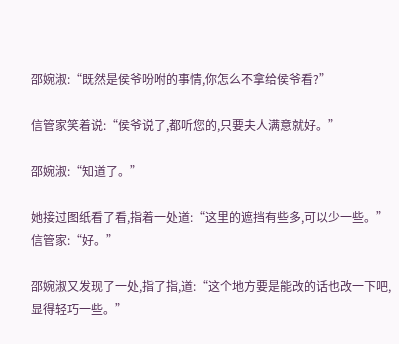邵婉淑:“既然是侯爷吩咐的事情,你怎么不拿给侯爷看?”

信管家笑着说:“侯爷说了,都听您的,只要夫人满意就好。”

邵婉淑:“知道了。”

她接过图纸看了看,指着一处道:“这里的遮挡有些多,可以少一些。”信管家:“好。”

邵婉淑又发现了一处,指了指,道:“这个地方要是能改的话也改一下吧,显得轻巧一些。”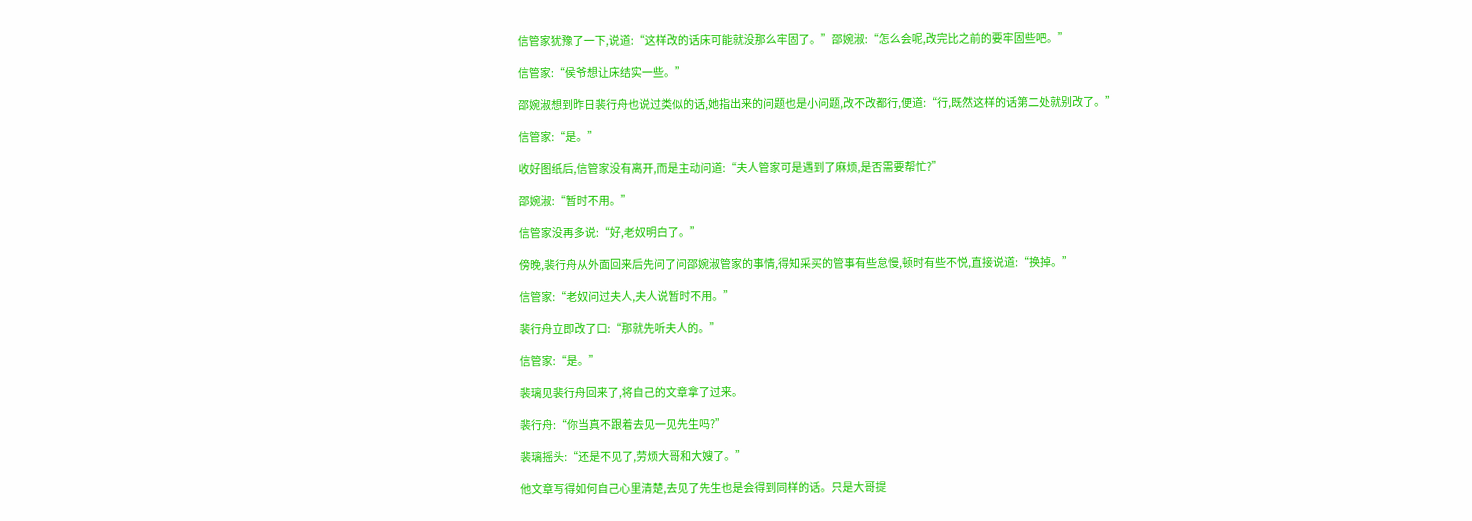信管家犹豫了一下,说道:“这样改的话床可能就没那么牢固了。”邵婉淑:“怎么会呢,改完比之前的要牢固些吧。”

信管家:“侯爷想让床结实一些。”

邵婉淑想到昨日裴行舟也说过类似的话,她指出来的问题也是小问题,改不改都行,便道:“行,既然这样的话第二处就别改了。”

信管家:“是。”

收好图纸后,信管家没有离开,而是主动问道:“夫人管家可是遇到了麻烦,是否需要帮忙?”

邵婉淑:“暂时不用。”

信管家没再多说:“好,老奴明白了。”

傍晚,裴行舟从外面回来后先问了问邵婉淑管家的事情,得知采买的管事有些怠慢,顿时有些不悦,直接说道:“换掉。”

信管家:“老奴问过夫人,夫人说暂时不用。”

裴行舟立即改了口:“那就先听夫人的。”

信管家:“是。”

裴璃见裴行舟回来了,将自己的文章拿了过来。

裴行舟:“你当真不跟着去见一见先生吗?”

裴璃摇头:“还是不见了,劳烦大哥和大嫂了。”

他文章写得如何自己心里清楚,去见了先生也是会得到同样的话。只是大哥提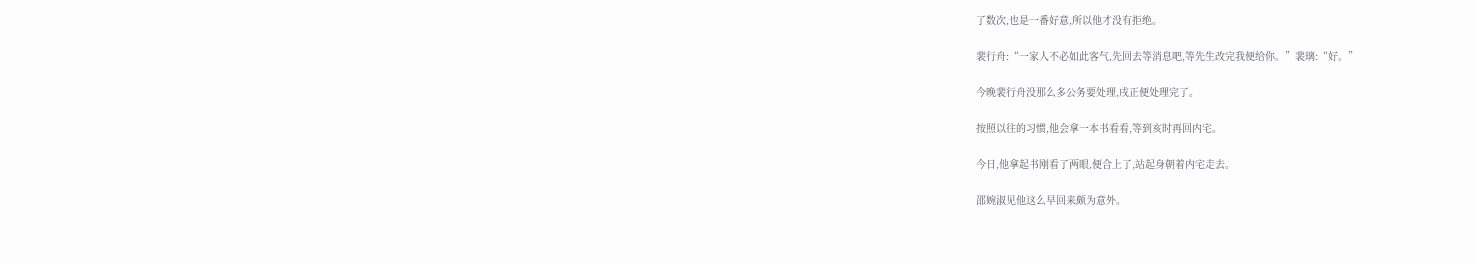了数次,也是一番好意,所以他才没有拒绝。

裴行舟:“一家人不必如此客气,先回去等消息吧,等先生改完我便给你。”裴璃:“好。”

今晚裴行舟没那么多公务要处理,戌正便处理完了。

按照以往的习惯,他会拿一本书看看,等到亥时再回内宅。

今日,他拿起书刚看了两眼,便合上了,站起身朝着内宅走去。

邵婉淑见他这么早回来颇为意外。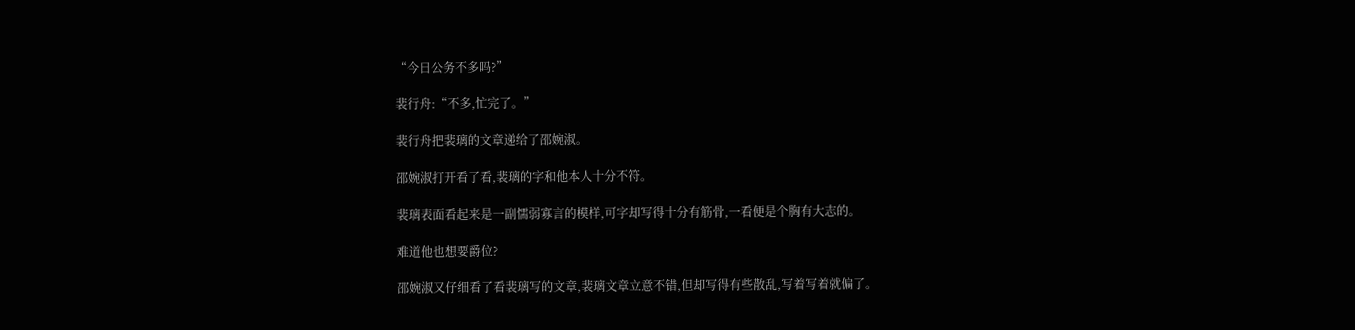“今日公务不多吗?”

裴行舟:“不多,忙完了。”

裴行舟把裴璃的文章递给了邵婉淑。

邵婉淑打开看了看,裴璃的字和他本人十分不符。

裴璃表面看起来是一副懦弱寡言的模样,可字却写得十分有筋骨,一看便是个胸有大志的。

难道他也想要爵位?

邵婉淑又仔细看了看裴璃写的文章,裴璃文章立意不错,但却写得有些散乱,写着写着就偏了。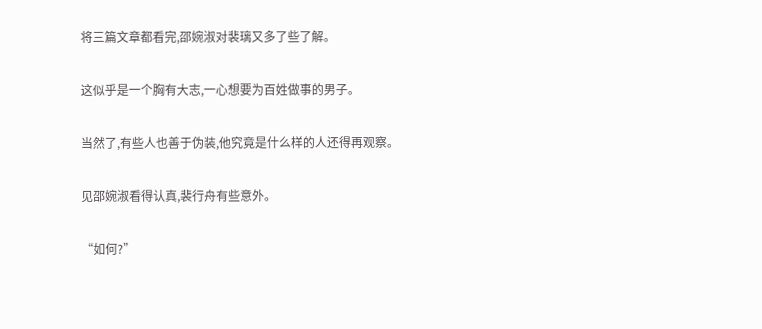将三篇文章都看完,邵婉淑对裴璃又多了些了解。

这似乎是一个胸有大志,一心想要为百姓做事的男子。

当然了,有些人也善于伪装,他究竟是什么样的人还得再观察。

见邵婉淑看得认真,裴行舟有些意外。

“如何?”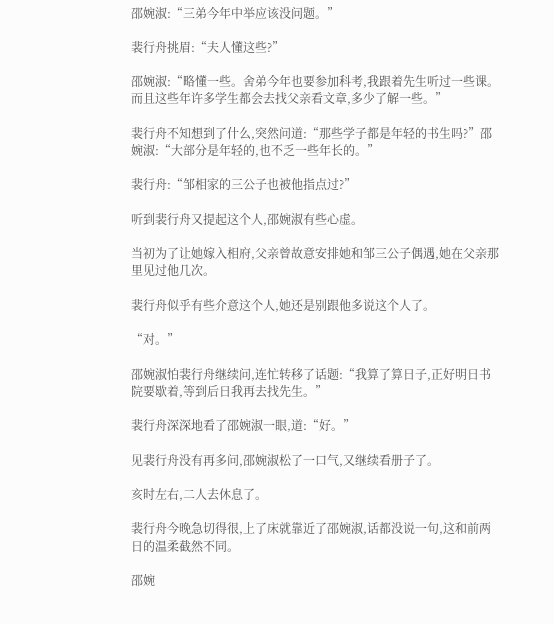邵婉淑:“三弟今年中举应该没问题。”

裴行舟挑眉:“夫人懂这些?”

邵婉淑:“略懂一些。舍弟今年也要参加科考,我跟着先生听过一些课。而且这些年许多学生都会去找父亲看文章,多少了解一些。”

裴行舟不知想到了什么,突然问道:“那些学子都是年轻的书生吗?”邵婉淑:“大部分是年轻的,也不乏一些年长的。”

裴行舟:“邹相家的三公子也被他指点过?”

听到裴行舟又提起这个人,邵婉淑有些心虚。

当初为了让她嫁入相府,父亲曾故意安排她和邹三公子偶遇,她在父亲那里见过他几次。

裴行舟似乎有些介意这个人,她还是别跟他多说这个人了。

“对。”

邵婉淑怕裴行舟继续问,连忙转移了话题:“我算了算日子,正好明日书院要歇着,等到后日我再去找先生。”

裴行舟深深地看了邵婉淑一眼,道:“好。”

见裴行舟没有再多问,邵婉淑松了一口气,又继续看册子了。

亥时左右,二人去休息了。

裴行舟今晚急切得很,上了床就靠近了邵婉淑,话都没说一句,这和前两日的温柔截然不同。

邵婉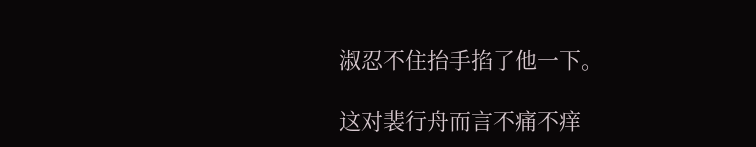淑忍不住抬手掐了他一下。

这对裴行舟而言不痛不痒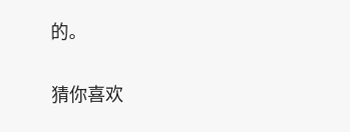的。

猜你喜欢